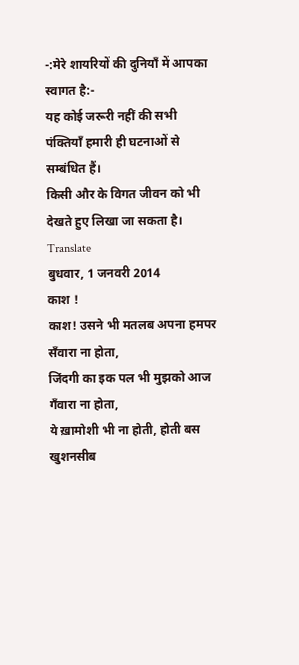-:मेरे शायरियों की दुनियाँ में आपका स्वागत है:-
यह कोई जरूरी नहीं की सभी पंक्तियाँ हमारी ही घटनाओं से सम्बंधित हैं।
किसी और के विगत जीवन को भी देखते हुए लिखा जा सकता है।
Translate
बुधवार, 1 जनवरी 2014
काश !
काश! उसने भी मतलब अपना हमपर सँवारा ना होता,
जिंदगी का इक पल भी मुझको आज गँवारा ना होता,
ये ख़ामोशी भी ना होती, होती बस खुशनसीब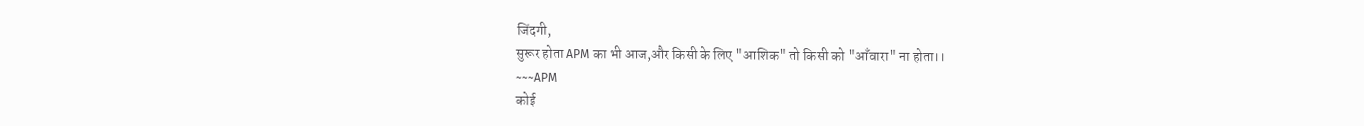जिंदगी,
सुरूर होता APM का भी आज,और किसी के लिए "आशिक" तो किसी को "आँवारा" ना होता।।
~~~APM
कोई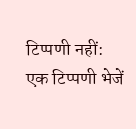टिप्पणी नहीं:
एक टिप्पणी भेजें